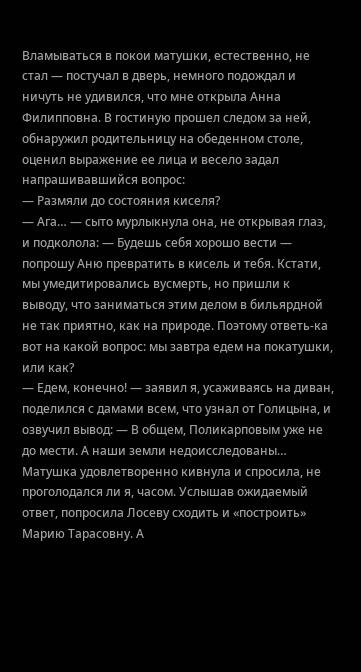Вламываться в покои матушки, естественно, не стал — постучал в дверь, немного подождал и ничуть не удивился, что мне открыла Анна Филипповна. В гостиную прошел следом за ней, обнаружил родительницу на обеденном столе, оценил выражение ее лица и весело задал напрашивавшийся вопрос:
— Размяли до состояния киселя?
— Ага… — сыто мурлыкнула она, не открывая глаз, и подколола: — Будешь себя хорошо вести — попрошу Аню превратить в кисель и тебя. Кстати, мы умедитировались вусмерть, но пришли к выводу, что заниматься этим делом в бильярдной не так приятно, как на природе. Поэтому ответь-ка вот на какой вопрос: мы завтра едем на покатушки, или как?
— Едем, конечно! — заявил я, усаживаясь на диван, поделился с дамами всем, что узнал от Голицына, и озвучил вывод: — В общем, Поликарповым уже не до мести. А наши земли недоисследованы…
Матушка удовлетворенно кивнула и спросила, не проголодался ли я, часом. Услышав ожидаемый ответ, попросила Лосеву сходить и «построить» Марию Тарасовну. А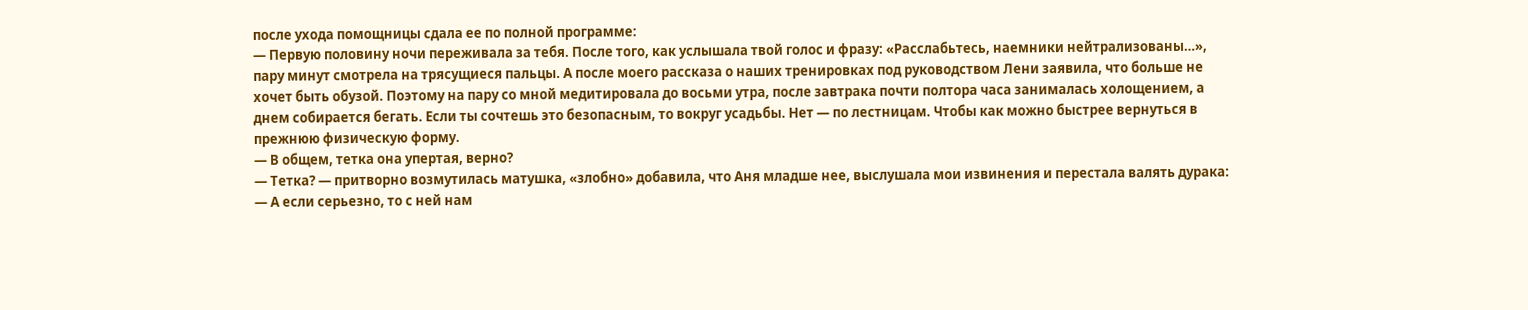после ухода помощницы сдала ее по полной программе:
— Первую половину ночи переживала за тебя. После того, как услышала твой голос и фразу: «Расслабьтесь, наемники нейтрализованы…», пару минут смотрела на трясущиеся пальцы. А после моего рассказа о наших тренировках под руководством Лени заявила, что больше не хочет быть обузой. Поэтому на пару со мной медитировала до восьми утра, после завтрака почти полтора часа занималась холощением, а днем собирается бегать. Если ты сочтешь это безопасным, то вокруг усадьбы. Нет — по лестницам. Чтобы как можно быстрее вернуться в прежнюю физическую форму.
— В общем, тетка она упертая, верно?
— Тетка? — притворно возмутилась матушка, «злобно» добавила, что Аня младше нее, выслушала мои извинения и перестала валять дурака: — А если серьезно, то с ней нам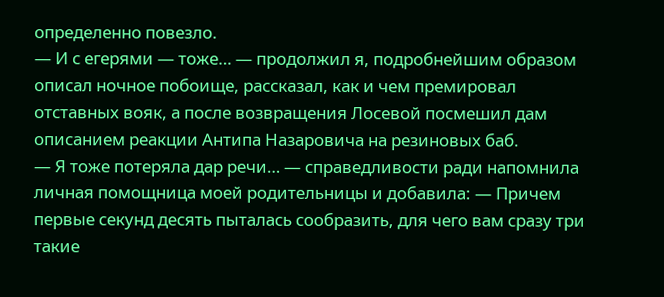определенно повезло.
— И с егерями — тоже… — продолжил я, подробнейшим образом описал ночное побоище, рассказал, как и чем премировал отставных вояк, а после возвращения Лосевой посмешил дам описанием реакции Антипа Назаровича на резиновых баб.
— Я тоже потеряла дар речи… — справедливости ради напомнила личная помощница моей родительницы и добавила: — Причем первые секунд десять пыталась сообразить, для чего вам сразу три такие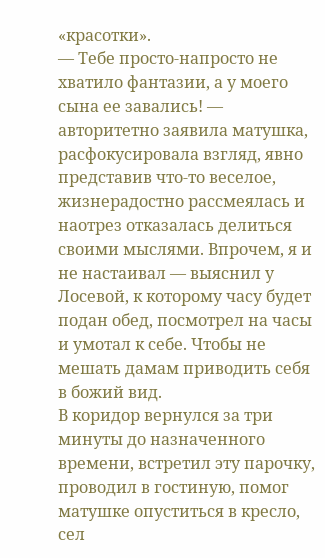«красотки».
— Тебе просто-напросто не хватило фантазии, а у моего сына ее завались! — авторитетно заявила матушка, расфокусировала взгляд, явно представив что-то веселое, жизнерадостно рассмеялась и наотрез отказалась делиться своими мыслями. Впрочем, я и не настаивал — выяснил у Лосевой, к которому часу будет подан обед, посмотрел на часы и умотал к себе. Чтобы не мешать дамам приводить себя в божий вид.
В коридор вернулся за три минуты до назначенного времени, встретил эту парочку, проводил в гостиную, помог матушке опуститься в кресло, сел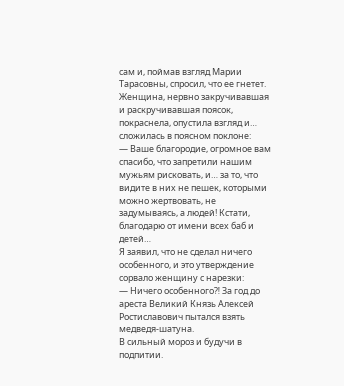сам и, поймав взгляд Марии Тарасовны, спросил, что ее гнетет.
Женщина, нервно закручивавшая и раскручивавшая поясок, покраснела, опустила взгляд и… сложилась в поясном поклоне:
— Ваше благородие, огромное вам спасибо, что запретили нашим мужьям рисковать, и… за то, что видите в них не пешек, которыми можно жертвовать, не задумываясь, а людей! Кстати, благодарю от имени всех баб и детей…
Я заявил, что не сделал ничего особенного, и это утверждение сорвало женщину с нарезки:
— Ничего особенного⁈ За год до ареста Великий Князь Алексей Ростиславович пытался взять медведя-шатуна.
В сильный мороз и будучи в подпитии.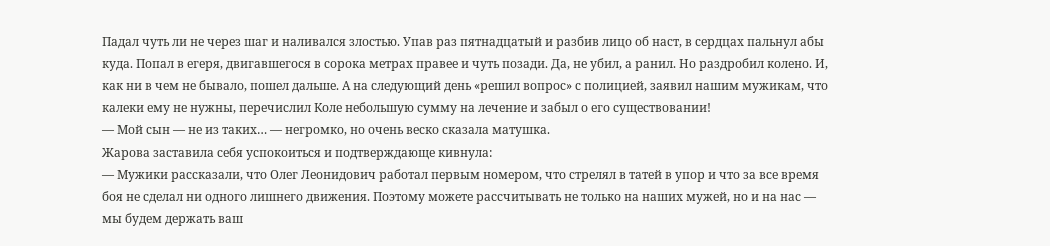Падал чуть ли не через шаг и наливался злостью. Упав раз пятнадцатый и разбив лицо об наст, в сердцах пальнул абы куда. Попал в егеря, двигавшегося в сорока метрах правее и чуть позади. Да, не убил, а ранил. Но раздробил колено. И, как ни в чем не бывало, пошел дальше. А на следующий день «решил вопрос» с полицией, заявил нашим мужикам, что калеки ему не нужны, перечислил Коле небольшую сумму на лечение и забыл о его существовании!
— Мой сын — не из таких… — негромко, но очень веско сказала матушка.
Жарова заставила себя успокоиться и подтверждающе кивнула:
— Мужики рассказали, что Олег Леонидович работал первым номером, что стрелял в татей в упор и что за все время боя не сделал ни одного лишнего движения. Поэтому можете рассчитывать не только на наших мужей, но и на нас — мы будем держать ваш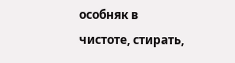особняк в чистоте, стирать,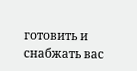готовить и снабжать вас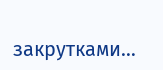закрутками…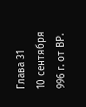Глава 31
10 сентября 996 г. от ВР.